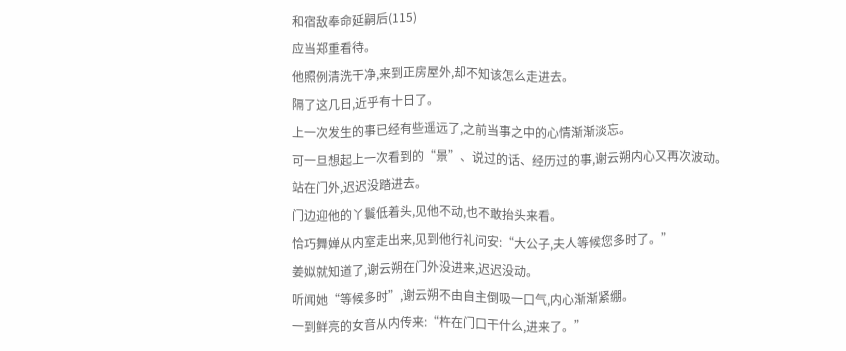和宿敌奉命延嗣后(115)
应当郑重看待。
他照例清洗干净,来到正房屋外,却不知该怎么走进去。
隔了这几日,近乎有十日了。
上一次发生的事已经有些遥远了,之前当事之中的心情渐渐淡忘。
可一旦想起上一次看到的“景”、说过的话、经历过的事,谢云朔内心又再次波动。
站在门外,迟迟没踏进去。
门边迎他的丫鬟低着头,见他不动,也不敢抬头来看。
恰巧舞婵从内室走出来,见到他行礼问安:“大公子,夫人等候您多时了。”
姜姒就知道了,谢云朔在门外没进来,迟迟没动。
听闻她“等候多时”,谢云朔不由自主倒吸一口气,内心渐渐紧绷。
一到鲜亮的女音从内传来:“杵在门口干什么,进来了。”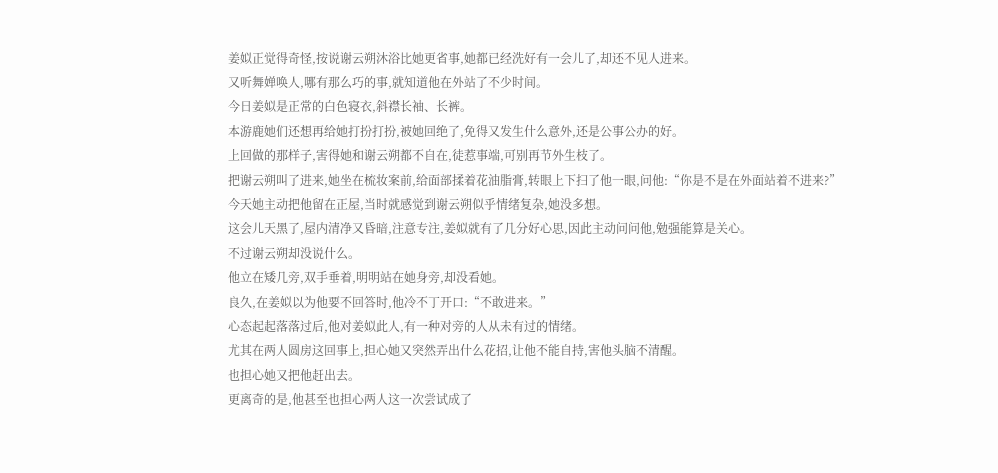姜姒正觉得奇怪,按说谢云朔沐浴比她更省事,她都已经洗好有一会儿了,却还不见人进来。
又听舞婵唤人,哪有那么巧的事,就知道他在外站了不少时间。
今日姜姒是正常的白色寝衣,斜襟长袖、长裤。
本游鹿她们还想再给她打扮打扮,被她回绝了,免得又发生什么意外,还是公事公办的好。
上回做的那样子,害得她和谢云朔都不自在,徒惹事端,可别再节外生枝了。
把谢云朔叫了进来,她坐在梳妆案前,给面部揉着花油脂膏,转眼上下扫了他一眼,问他:“你是不是在外面站着不进来?”
今天她主动把他留在正屋,当时就感觉到谢云朔似乎情绪复杂,她没多想。
这会儿天黑了,屋内清净又昏暗,注意专注,姜姒就有了几分好心思,因此主动问问他,勉强能算是关心。
不过谢云朔却没说什么。
他立在矮几旁,双手垂着,明明站在她身旁,却没看她。
良久,在姜姒以为他要不回答时,他冷不丁开口:“不敢进来。”
心态起起落落过后,他对姜姒此人,有一种对旁的人从未有过的情绪。
尤其在两人圆房这回事上,担心她又突然弄出什么花招,让他不能自持,害他头脑不清醒。
也担心她又把他赶出去。
更离奇的是,他甚至也担心两人这一次尝试成了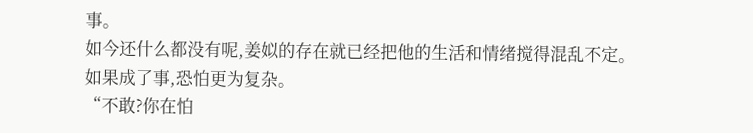事。
如今还什么都没有呢,姜姒的存在就已经把他的生活和情绪搅得混乱不定。
如果成了事,恐怕更为复杂。
“不敢?你在怕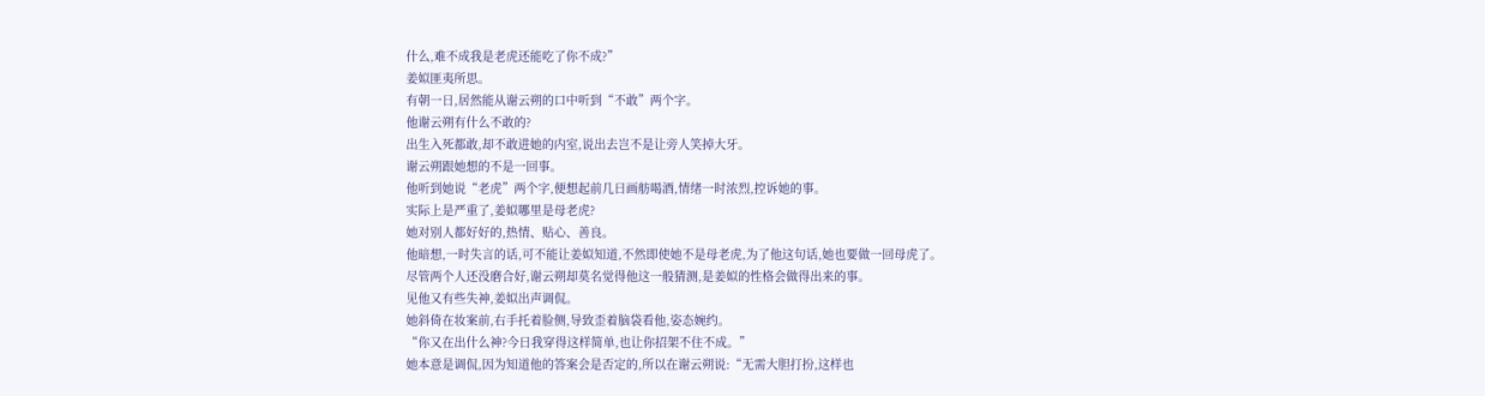什么,难不成我是老虎还能吃了你不成?”
姜姒匪夷所思。
有朝一日,居然能从谢云朔的口中听到“不敢”两个字。
他谢云朔有什么不敢的?
出生入死都敢,却不敢进她的内室,说出去岂不是让旁人笑掉大牙。
谢云朔跟她想的不是一回事。
他听到她说“老虎”两个字,便想起前几日画舫喝酒,情绪一时浓烈,控诉她的事。
实际上是严重了,姜姒哪里是母老虎?
她对别人都好好的,热情、贴心、善良。
他暗想,一时失言的话,可不能让姜姒知道,不然即使她不是母老虎,为了他这句话,她也要做一回母虎了。
尽管两个人还没磨合好,谢云朔却莫名觉得他这一般猜测,是姜姒的性格会做得出来的事。
见他又有些失神,姜姒出声调侃。
她斜倚在妆案前,右手托着脸侧,导致歪着脑袋看他,姿态婉约。
“你又在出什么神?今日我穿得这样简单,也让你招架不住不成。”
她本意是调侃,因为知道他的答案会是否定的,所以在谢云朔说:“无需大胆打扮,这样也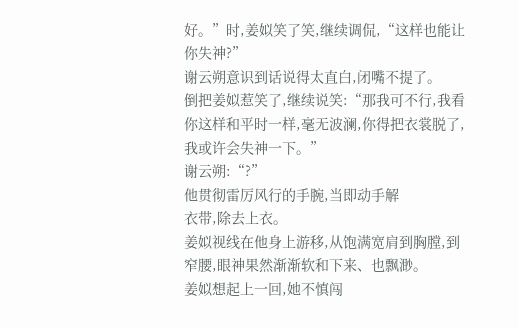好。”时,姜姒笑了笑,继续调侃,“这样也能让你失神?”
谢云朔意识到话说得太直白,闭嘴不提了。
倒把姜姒惹笑了,继续说笑:“那我可不行,我看你这样和平时一样,毫无波澜,你得把衣裳脱了,我或许会失神一下。”
谢云朔:“?”
他贯彻雷厉风行的手腕,当即动手解
衣带,除去上衣。
姜姒视线在他身上游移,从饱满宽肩到胸膛,到窄腰,眼神果然渐渐软和下来、也飘渺。
姜姒想起上一回,她不慎闯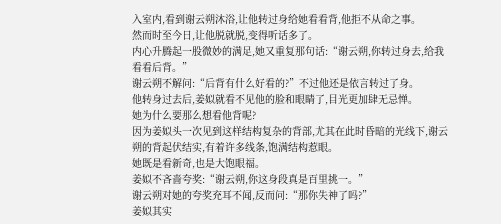入室内,看到谢云朔沐浴,让他转过身给她看看背,他拒不从命之事。
然而时至今日,让他脱就脱,变得听话多了。
内心升腾起一股微妙的满足,她又重复那句话:“谢云朔,你转过身去,给我看看后背。”
谢云朔不解问:“后背有什么好看的?”不过他还是依言转过了身。
他转身过去后,姜姒就看不见他的脸和眼睛了,目光更加肆无忌惮。
她为什么要那么想看他背呢?
因为姜姒头一次见到这样结构复杂的背部,尤其在此时昏暗的光线下,谢云朔的背起伏结实,有着许多线条,饱满结构惹眼。
她既是看新奇,也是大饱眼福。
姜姒不吝啬夸奖:“谢云朔,你这身段真是百里挑一。”
谢云朔对她的夸奖充耳不闻,反而问:“那你失神了吗?”
姜姒其实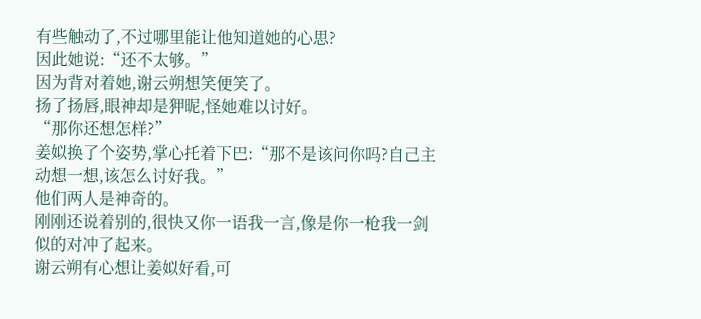有些触动了,不过哪里能让他知道她的心思?
因此她说:“还不太够。”
因为背对着她,谢云朔想笑便笑了。
扬了扬唇,眼神却是狎昵,怪她难以讨好。
“那你还想怎样?”
姜姒换了个姿势,掌心托着下巴:“那不是该问你吗?自己主动想一想,该怎么讨好我。”
他们两人是神奇的。
刚刚还说着别的,很快又你一语我一言,像是你一枪我一剑似的对冲了起来。
谢云朔有心想让姜姒好看,可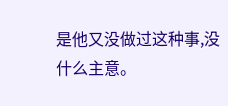是他又没做过这种事,没什么主意。